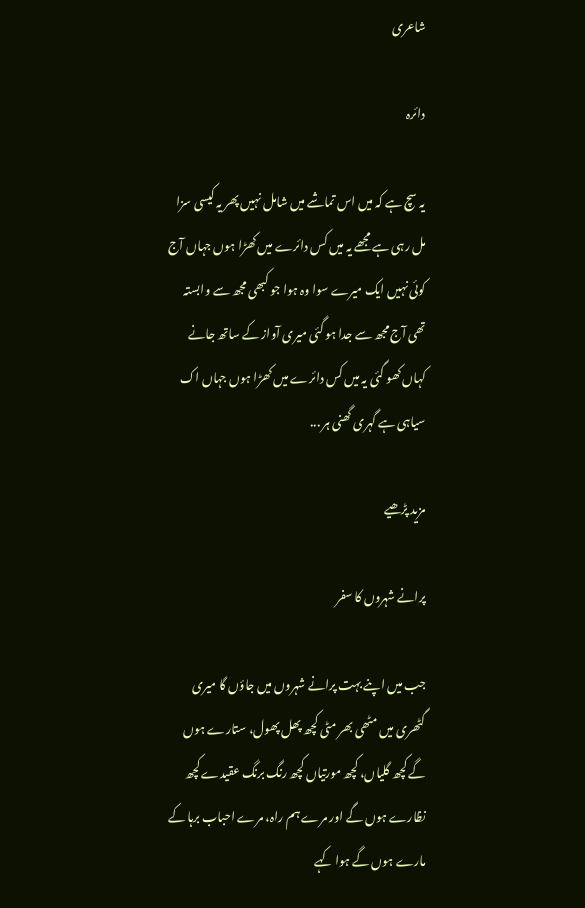شاعری

دائرہ

یہ سچ ہے کہ میں اس تماشے میں شامل نہیں پھر یہ کیسی سزا مل رہی ہے مجھے یہ میں کس دائرے میں کھڑا ہوں جہاں آج کوئی نہیں ایک میرے سوا وہ ہوا جو کبھی مجھ سے وابستہ تھی آج مجھ سے جدا ہو گئی میری آواز کے ساتھ جانے کہاں کھو گئی یہ میں کس دائرے میں کھڑا ہوں جہاں اک سیاہی ہے گہری گھنی ہر ...

مزید پڑھیے

پرانے شہروں کا سفر

جب میں اپنے بہت پرانے شہروں میں جاؤں گا میری گٹھری میں مٹھی بھر مٹی کچھ پھل پھول، ستارے ہوں گے کچھ گلیاں، کچھ مورتیاں کچھ رنگ برنگ عقیدے کچھ نظارے ہوں گے اور مرے ہم راہ، مرے احباب برہا کے مارے ہوں گے ہوا کہے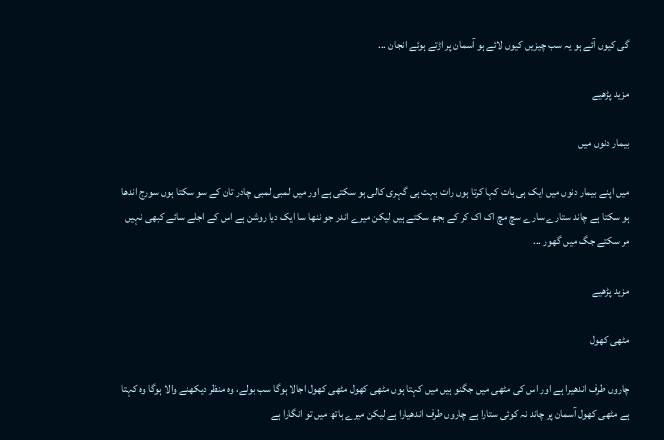گی کیوں آئے ہو یہ سب چیزیں کیوں لائے ہو آسمان پر اڑتے ہوئے انجان ...

مزید پڑھیے

بیمار دنوں میں

میں اپنے بیمار دنوں میں ایک ہی بات کہا کرتا ہوں رات بہت ہی گہری کالی ہو سکتی ہے اور میں لمبی لمبی چادر تان کے سو سکتا ہوں سورج اندھا ہو سکتا ہے چاند ستارے سارے سچ مچ اک اک کر کے بجھ سکتے ہیں لیکن میرے اندر جو ننھا سا ایک دیا روشن ہے اس کے اجلے سائے کبھی نہیں مر سکتے جگ میں گھور ...

مزید پڑھیے

مٹھی کھول

چاروں طرف اندھیرا ہے اور اس کی مٹھی میں جگنو ہیں میں کہتا ہوں مٹھی کھول مٹھی کھول اجالا ہوگا سب بولے، وہ منظر دیکھنے والا ہوگا وہ کہتا ہے مٹھی کھول آسمان پر چاند نہ کوئی ستارا ہے چاروں طرف اندھیارا ہے لیکن میرے ہاتھ میں تو انگارا ہے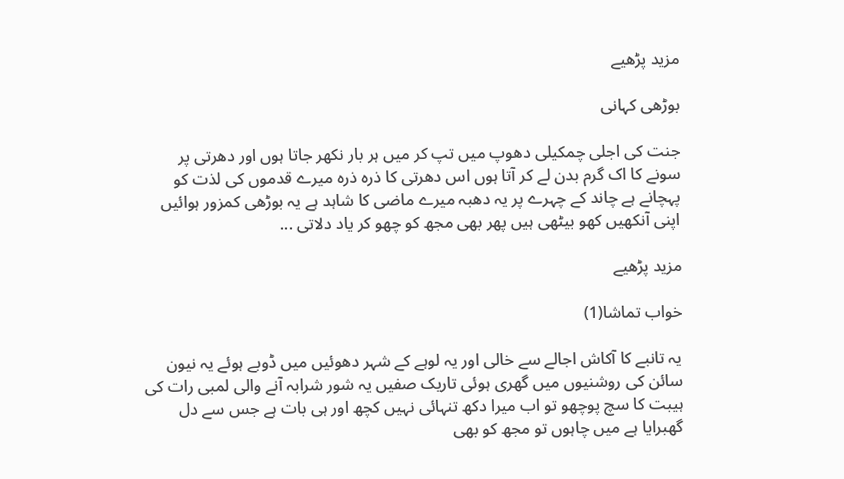مزید پڑھیے

بوڑھی کہانی

جنت کی اجلی چمکیلی دھوپ میں تپ کر میں ہر بار نکھر جاتا ہوں اور دھرتی پر سونے کا اک گرم بدن لے کر آتا ہوں اس دھرتی کا ذرہ ذرہ میرے قدموں کی لذت کو پہچانے ہے چاند کے چہرے پر یہ دھبہ میرے ماضی کا شاہد ہے یہ بوڑھی کمزور ہوائیں اپنی آنکھیں کھو بیٹھی ہیں پھر بھی مجھ کو چھو کر یاد دلاتی ...

مزید پڑھیے

خواب تماشا(1)

یہ تانبے کا آکاش اجالے سے خالی اور یہ لوہے کے شہر دھوئیں میں ڈوبے ہوئے یہ نیون سائن کی روشنیوں میں گھری ہوئی تاریک صفیں یہ شور شرابہ آنے والی لمبی رات کی ہیبت کا سچ پوچھو تو اب میرا دکھ تنہائی نہیں کچھ اور ہی بات ہے جس سے دل گھبرایا ہے میں چاہوں تو مجھ کو بھی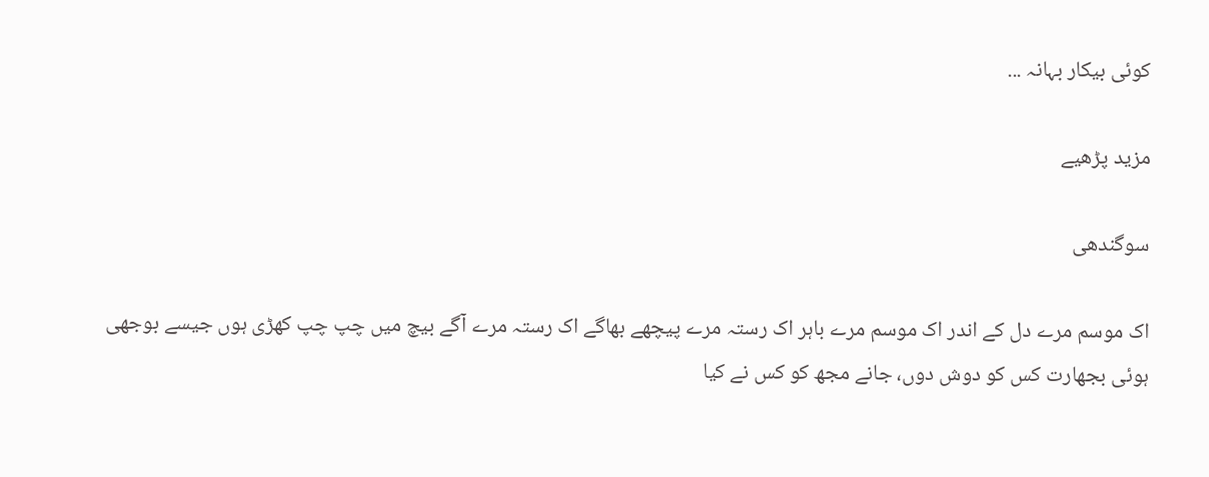کوئی بیکار بہانہ ...

مزید پڑھیے

سوگندھی

اک موسم مرے دل کے اندر اک موسم مرے باہر اک رستہ مرے پیچھے بھاگے اک رستہ مرے آگے بیچ میں چپ چپ کھڑی ہوں جیسے بوجھی ہوئی بجھارت کس کو دوش دوں، جانے مجھ کو کس نے کیا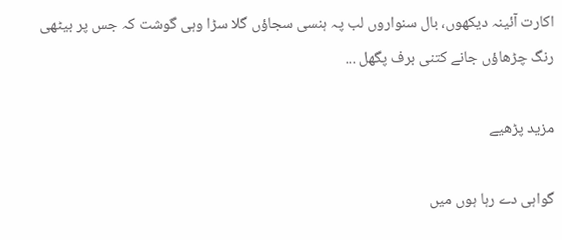اکارت آئینہ دیکھوں، بال سنواروں لب پہ ہنسی سجاؤں گلا سڑا وہی گوشت کہ جس پر بیٹھی رنگ چڑھاؤں جانے کتنی برف پگھل ...

مزید پڑھیے

گواہی دے رہا ہوں میں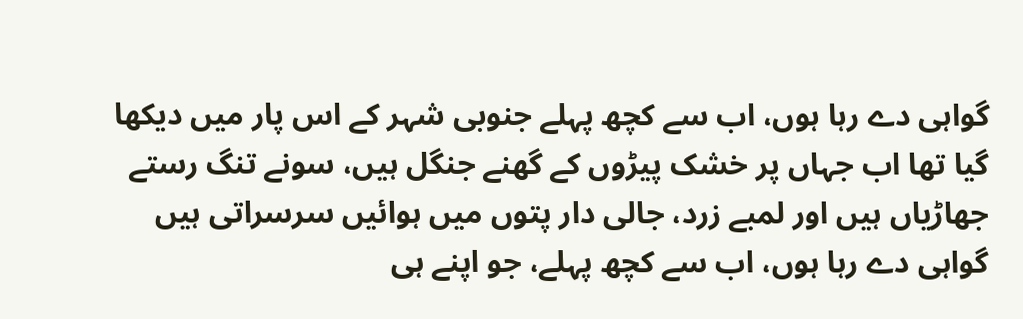گواہی دے رہا ہوں، اب سے کچھ پہلے جنوبی شہر کے اس پار میں دیکھا گیا تھا اب جہاں پر خشک پیڑوں کے گھنے جنگل ہیں، سونے تنگ رستے جھاڑیاں ہیں اور لمبے زرد، جالی دار پتوں میں ہوائیں سرسراتی ہیں گواہی دے رہا ہوں، اب سے کچھ پہلے، جو اپنے ہی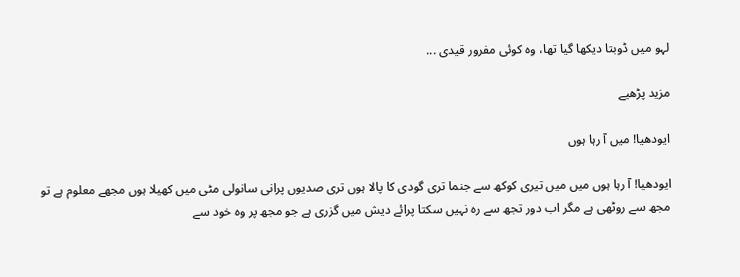لہو میں ڈوبتا دیکھا گیا تھا، وہ کوئی مفرور قیدی ...

مزید پڑھیے

ایودھیا! میں آ رہا ہوں

ایودھیا! آ رہا ہوں میں میں تیری کوکھ سے جنما تری گودی کا پالا ہوں تری صدیوں پرانی سانولی مٹی میں کھیلا ہوں مجھے معلوم ہے تو مجھ سے روٹھی ہے مگر اب دور تجھ سے رہ نہیں سکتا پرائے دیش میں گزری ہے جو مجھ پر وہ خود سے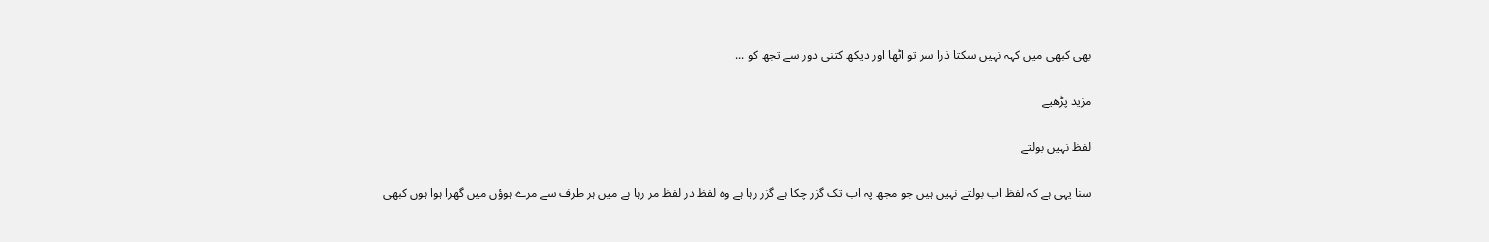بھی کبھی میں کہہ نہیں سکتا ذرا سر تو اٹھا اور دیکھ کتنی دور سے تجھ کو ...

مزید پڑھیے

لفظ نہیں بولتے

سنا یہی ہے کہ لفظ اب بولتے نہیں ہیں جو مجھ پہ اب تک گزر چکا ہے گزر رہا ہے وہ لفظ در لفظ مر رہا ہے میں ہر طرف سے مرے ہوؤں میں گھرا ہوا ہوں کبھی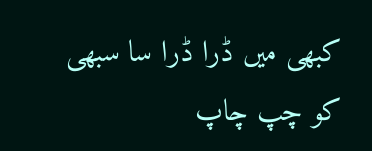کبھی میں ڈرا ڈرا سا سبھی کو چپ چاپ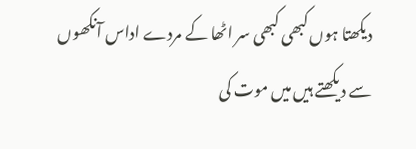دیکھتا ہوں کبھی کبھی سر اٹھا کے مردے اداس آنکھوں سے دیکھتے ہیں میں موت کی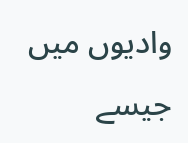وادیوں میں جیسے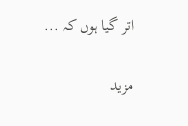اتر گیا ہوں کہ ...

مزید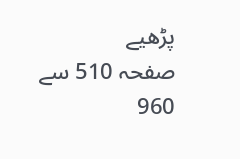پڑھیے
صفحہ 510 سے 960